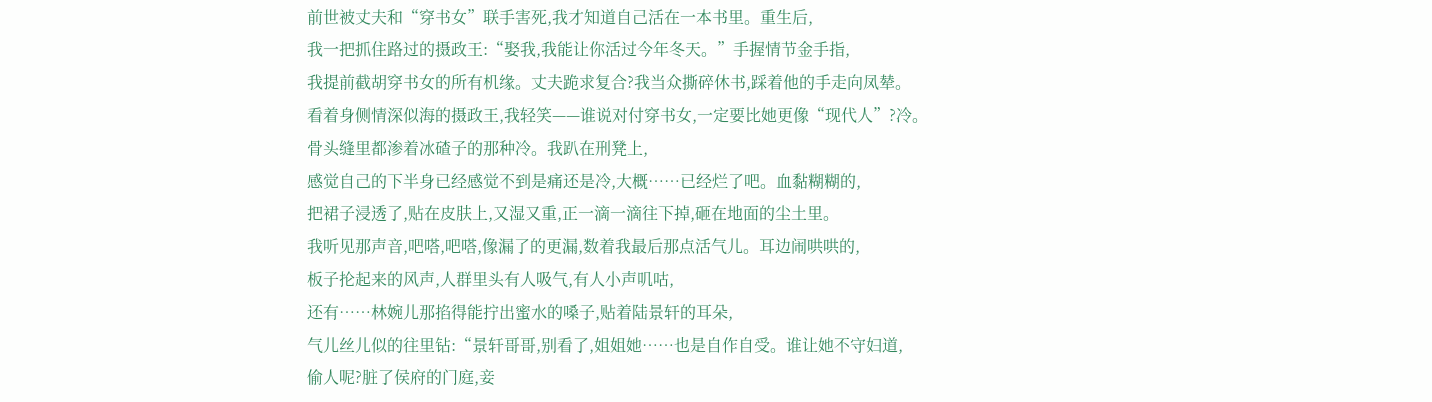前世被丈夫和“穿书女”联手害死,我才知道自己活在一本书里。重生后,
我一把抓住路过的摄政王:“娶我,我能让你活过今年冬天。”手握情节金手指,
我提前截胡穿书女的所有机缘。丈夫跪求复合?我当众撕碎休书,踩着他的手走向凤辇。
看着身侧情深似海的摄政王,我轻笑——谁说对付穿书女,一定要比她更像“现代人”?冷。
骨头缝里都渗着冰碴子的那种冷。我趴在刑凳上,
感觉自己的下半身已经感觉不到是痛还是冷,大概……已经烂了吧。血黏糊糊的,
把裙子浸透了,贴在皮肤上,又湿又重,正一滴一滴往下掉,砸在地面的尘土里。
我听见那声音,吧嗒,吧嗒,像漏了的更漏,数着我最后那点活气儿。耳边闹哄哄的,
板子抡起来的风声,人群里头有人吸气,有人小声叽咕,
还有……林婉儿那掐得能拧出蜜水的嗓子,贴着陆景轩的耳朵,
气儿丝儿似的往里钻:“景轩哥哥,别看了,姐姐她……也是自作自受。谁让她不守妇道,
偷人呢?脏了侯府的门庭,妾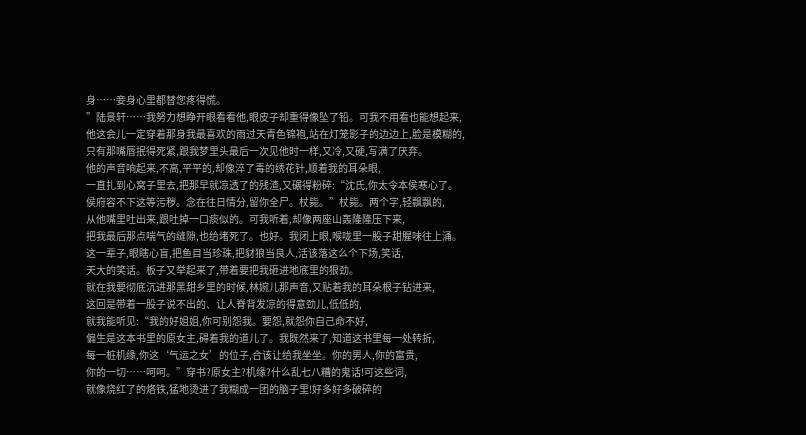身……妾身心里都替您疼得慌。
”陆景轩……我努力想睁开眼看看他,眼皮子却重得像坠了铅。可我不用看也能想起来,
他这会儿一定穿着那身我最喜欢的雨过天青色锦袍,站在灯笼影子的边边上,脸是模糊的,
只有那嘴唇抿得死紧,跟我梦里头最后一次见他时一样,又冷,又硬,写满了厌弃。
他的声音响起来,不高,平平的,却像淬了毒的绣花针,顺着我的耳朵眼,
一直扎到心窝子里去,把那早就凉透了的残渣,又碾得粉碎:“沈氏,你太令本侯寒心了。
侯府容不下这等污秽。念在往日情分,留你全尸。杖毙。”杖毙。两个字,轻飘飘的,
从他嘴里吐出来,跟吐掉一口痰似的。可我听着,却像两座山轰隆隆压下来,
把我最后那点喘气的缝隙,也给堵死了。也好。我闭上眼,喉咙里一股子甜腥味往上涌。
这一辈子,眼瞎心盲,把鱼目当珍珠,把豺狼当良人,活该落这么个下场,笑话,
天大的笑话。板子又举起来了,带着要把我砸进地底里的狠劲。
就在我要彻底沉进那黑甜乡里的时候,林婉儿那声音,又贴着我的耳朵根子钻进来,
这回是带着一股子说不出的、让人脊背发凉的得意劲儿,低低的,
就我能听见:“我的好姐姐,你可别怨我。要怨,就怨你自己命不好,
偏生是这本书里的原女主,碍着我的道儿了。我既然来了,知道这书里每一处转折,
每一桩机缘,你这‘气运之女’的位子,合该让给我坐坐。你的男人,你的富贵,
你的一切……呵呵。”穿书?原女主?机缘?什么乱七八糟的鬼话!可这些词,
就像烧红了的烙铁,猛地烫进了我糊成一团的脑子里!好多好多破碎的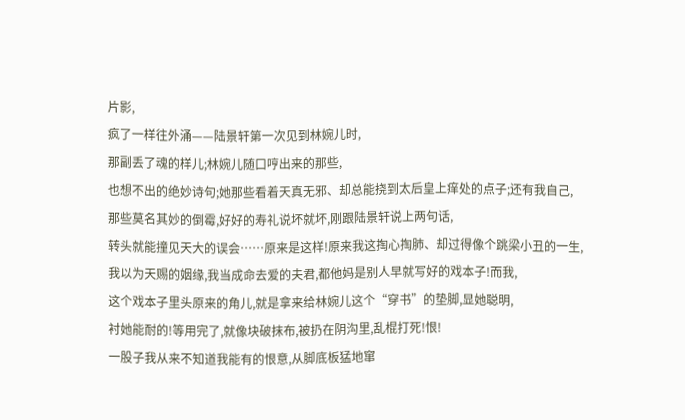片影,
疯了一样往外涌——陆景轩第一次见到林婉儿时,
那副丢了魂的样儿;林婉儿随口哼出来的那些,
也想不出的绝妙诗句;她那些看着天真无邪、却总能挠到太后皇上痒处的点子;还有我自己,
那些莫名其妙的倒霉,好好的寿礼说坏就坏,刚跟陆景轩说上两句话,
转头就能撞见天大的误会……原来是这样!原来我这掏心掏肺、却过得像个跳梁小丑的一生,
我以为天赐的姻缘,我当成命去爱的夫君,都他妈是别人早就写好的戏本子!而我,
这个戏本子里头原来的角儿,就是拿来给林婉儿这个“穿书”的垫脚,显她聪明,
衬她能耐的!等用完了,就像块破抹布,被扔在阴沟里,乱棍打死!恨!
一股子我从来不知道我能有的恨意,从脚底板猛地窜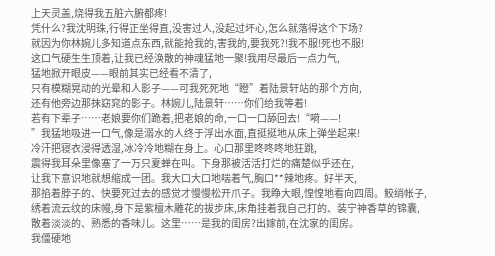上天灵盖,烧得我五脏六腑都疼!
凭什么?我沈明珠,行得正坐得直,没害过人,没起过坏心,怎么就落得这个下场?
就因为你林婉儿多知道点东西,就能抢我的,害我的,要我死?!我不服!死也不服!
这口气硬生生顶着,让我已经涣散的神魂猛地一聚!我用尽最后一点力气,
猛地掀开眼皮——眼前其实已经看不清了,
只有模糊晃动的光晕和人影子——可我死死地“瞪”着陆景轩站的那个方向,
还有他旁边那抹窈窕的影子。林婉儿,陆景轩……你们给我等着!
若有下辈子……老娘要你们跪着,把老娘的命,一口一口舔回去!“嗬——!
”我猛地吸进一口气,像是溺水的人终于浮出水面,直挺挺地从床上弹坐起来!
冷汗把寝衣浸得透湿,冰冷冷地糊在身上。心口那里咚咚咚地狂跳,
震得我耳朵里像塞了一万只夏蝉在叫。下身那被活活打烂的痛楚似乎还在,
让我下意识地就想缩成一团。我大口大口地喘着气,胸口**辣地疼。好半天,
那掐着脖子的、快要死过去的感觉才慢慢松开爪子。我睁大眼,惶惶地看向四周。鲛绡帐子,
绣着流云纹的床幔,身下是紫檀木雕花的拔步床,床角挂着我自己打的、装宁神香草的锦囊,
散着淡淡的、熟悉的香味儿。这里……是我的闺房?出嫁前,在沈家的闺房。
我僵硬地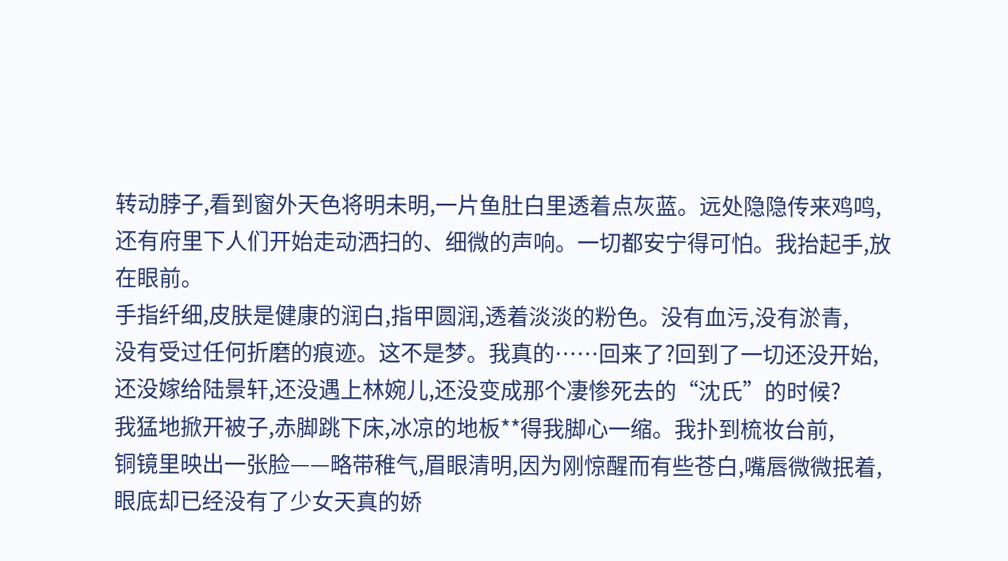转动脖子,看到窗外天色将明未明,一片鱼肚白里透着点灰蓝。远处隐隐传来鸡鸣,
还有府里下人们开始走动洒扫的、细微的声响。一切都安宁得可怕。我抬起手,放在眼前。
手指纤细,皮肤是健康的润白,指甲圆润,透着淡淡的粉色。没有血污,没有淤青,
没有受过任何折磨的痕迹。这不是梦。我真的……回来了?回到了一切还没开始,
还没嫁给陆景轩,还没遇上林婉儿,还没变成那个凄惨死去的“沈氏”的时候?
我猛地掀开被子,赤脚跳下床,冰凉的地板**得我脚心一缩。我扑到梳妆台前,
铜镜里映出一张脸——略带稚气,眉眼清明,因为刚惊醒而有些苍白,嘴唇微微抿着,
眼底却已经没有了少女天真的娇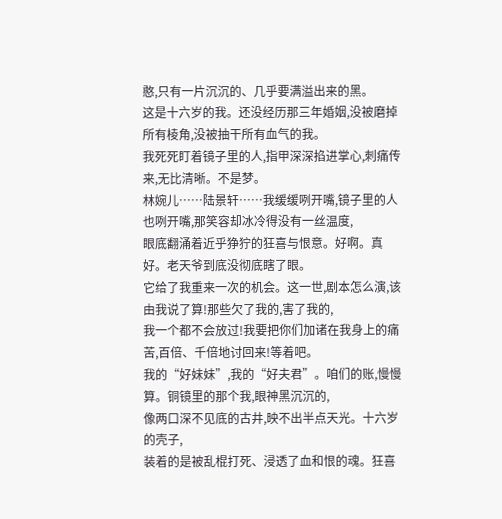憨,只有一片沉沉的、几乎要满溢出来的黑。
这是十六岁的我。还没经历那三年婚姻,没被磨掉所有棱角,没被抽干所有血气的我。
我死死盯着镜子里的人,指甲深深掐进掌心,刺痛传来,无比清晰。不是梦。
林婉儿……陆景轩……我缓缓咧开嘴,镜子里的人也咧开嘴,那笑容却冰冷得没有一丝温度,
眼底翻涌着近乎狰狞的狂喜与恨意。好啊。真好。老天爷到底没彻底瞎了眼。
它给了我重来一次的机会。这一世,剧本怎么演,该由我说了算!那些欠了我的,害了我的,
我一个都不会放过!我要把你们加诸在我身上的痛苦,百倍、千倍地讨回来!等着吧。
我的“好妹妹”,我的“好夫君”。咱们的账,慢慢算。铜镜里的那个我,眼神黑沉沉的,
像两口深不见底的古井,映不出半点天光。十六岁的壳子,
装着的是被乱棍打死、浸透了血和恨的魂。狂喜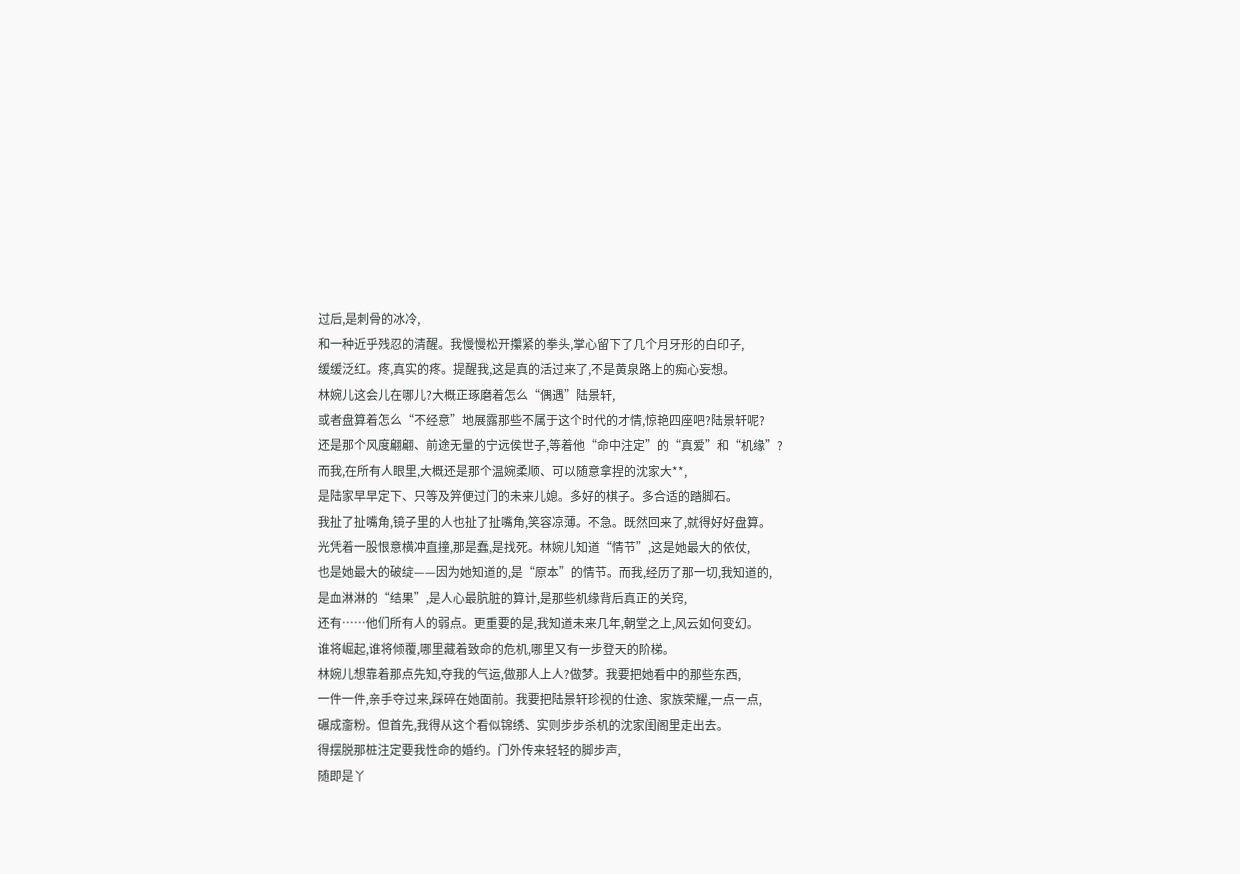过后,是刺骨的冰冷,
和一种近乎残忍的清醒。我慢慢松开攥紧的拳头,掌心留下了几个月牙形的白印子,
缓缓泛红。疼,真实的疼。提醒我,这是真的活过来了,不是黄泉路上的痴心妄想。
林婉儿这会儿在哪儿?大概正琢磨着怎么“偶遇”陆景轩,
或者盘算着怎么“不经意”地展露那些不属于这个时代的才情,惊艳四座吧?陆景轩呢?
还是那个风度翩翩、前途无量的宁远侯世子,等着他“命中注定”的“真爱”和“机缘”?
而我,在所有人眼里,大概还是那个温婉柔顺、可以随意拿捏的沈家大**,
是陆家早早定下、只等及笄便过门的未来儿媳。多好的棋子。多合适的踏脚石。
我扯了扯嘴角,镜子里的人也扯了扯嘴角,笑容凉薄。不急。既然回来了,就得好好盘算。
光凭着一股恨意横冲直撞,那是蠢,是找死。林婉儿知道“情节”,这是她最大的依仗,
也是她最大的破绽——因为她知道的,是“原本”的情节。而我,经历了那一切,我知道的,
是血淋淋的“结果”,是人心最肮脏的算计,是那些机缘背后真正的关窍,
还有……他们所有人的弱点。更重要的是,我知道未来几年,朝堂之上,风云如何变幻。
谁将崛起,谁将倾覆,哪里藏着致命的危机,哪里又有一步登天的阶梯。
林婉儿想靠着那点先知,夺我的气运,做那人上人?做梦。我要把她看中的那些东西,
一件一件,亲手夺过来,踩碎在她面前。我要把陆景轩珍视的仕途、家族荣耀,一点一点,
碾成齑粉。但首先,我得从这个看似锦绣、实则步步杀机的沈家闺阁里走出去。
得摆脱那桩注定要我性命的婚约。门外传来轻轻的脚步声,
随即是丫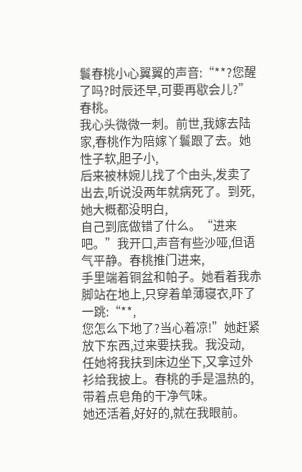鬟春桃小心翼翼的声音:“**?您醒了吗?时辰还早,可要再歇会儿?”春桃。
我心头微微一刺。前世,我嫁去陆家,春桃作为陪嫁丫鬟跟了去。她性子软,胆子小,
后来被林婉儿找了个由头,发卖了出去,听说没两年就病死了。到死,她大概都没明白,
自己到底做错了什么。“进来吧。”我开口,声音有些沙哑,但语气平静。春桃推门进来,
手里端着铜盆和帕子。她看着我赤脚站在地上,只穿着单薄寝衣,吓了一跳:“**,
您怎么下地了?当心着凉!”她赶紧放下东西,过来要扶我。我没动,
任她将我扶到床边坐下,又拿过外衫给我披上。春桃的手是温热的,带着点皂角的干净气味。
她还活着,好好的,就在我眼前。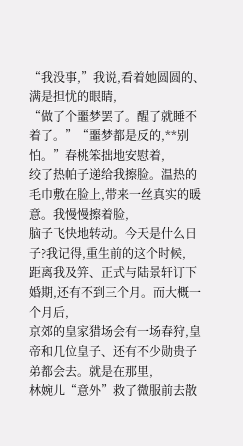“我没事,”我说,看着她圆圆的、满是担忧的眼睛,
“做了个噩梦罢了。醒了就睡不着了。”“噩梦都是反的,**别怕。”春桃笨拙地安慰着,
绞了热帕子递给我擦脸。温热的毛巾敷在脸上,带来一丝真实的暖意。我慢慢擦着脸,
脑子飞快地转动。今天是什么日子?我记得,重生前的这个时候,
距离我及笄、正式与陆景轩订下婚期,还有不到三个月。而大概一个月后,
京郊的皇家猎场会有一场春狩,皇帝和几位皇子、还有不少勋贵子弟都会去。就是在那里,
林婉儿“意外”救了微服前去散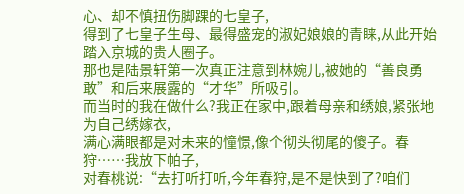心、却不慎扭伤脚踝的七皇子,
得到了七皇子生母、最得盛宠的淑妃娘娘的青睐,从此开始踏入京城的贵人圈子。
那也是陆景轩第一次真正注意到林婉儿,被她的“善良勇敢”和后来展露的“才华”所吸引。
而当时的我在做什么?我正在家中,跟着母亲和绣娘,紧张地为自己绣嫁衣,
满心满眼都是对未来的憧憬,像个彻头彻尾的傻子。春狩……我放下帕子,
对春桃说:“去打听打听,今年春狩,是不是快到了?咱们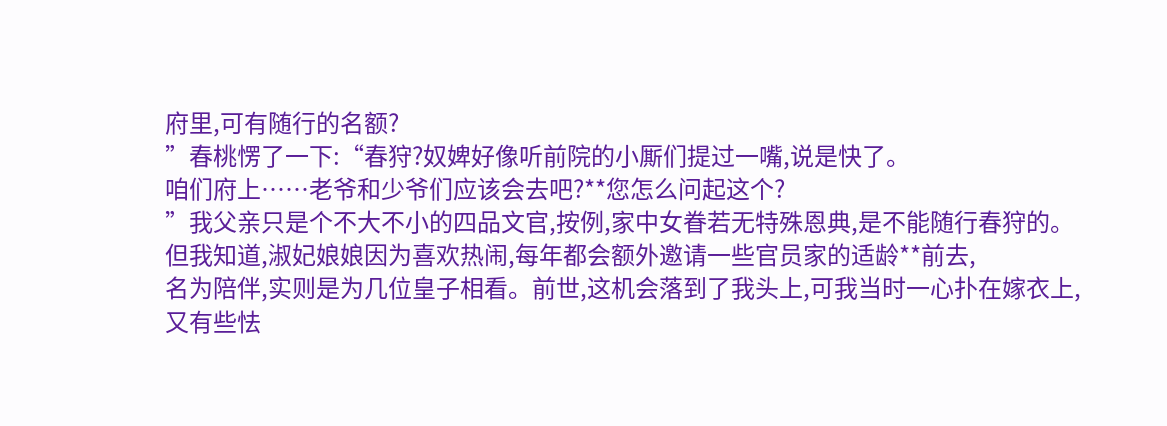府里,可有随行的名额?
”春桃愣了一下:“春狩?奴婢好像听前院的小厮们提过一嘴,说是快了。
咱们府上……老爷和少爷们应该会去吧?**您怎么问起这个?
”我父亲只是个不大不小的四品文官,按例,家中女眷若无特殊恩典,是不能随行春狩的。
但我知道,淑妃娘娘因为喜欢热闹,每年都会额外邀请一些官员家的适龄**前去,
名为陪伴,实则是为几位皇子相看。前世,这机会落到了我头上,可我当时一心扑在嫁衣上,
又有些怯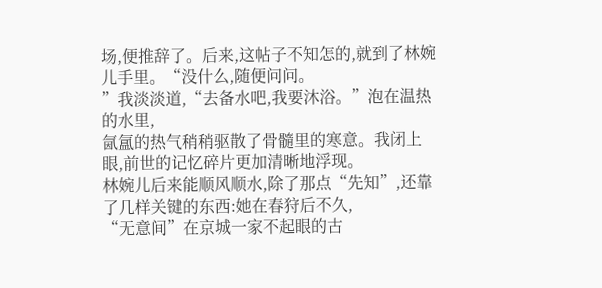场,便推辞了。后来,这帖子不知怎的,就到了林婉儿手里。“没什么,随便问问。
”我淡淡道,“去备水吧,我要沐浴。”泡在温热的水里,
氤氲的热气稍稍驱散了骨髓里的寒意。我闭上眼,前世的记忆碎片更加清晰地浮现。
林婉儿后来能顺风顺水,除了那点“先知”,还靠了几样关键的东西:她在春狩后不久,
“无意间”在京城一家不起眼的古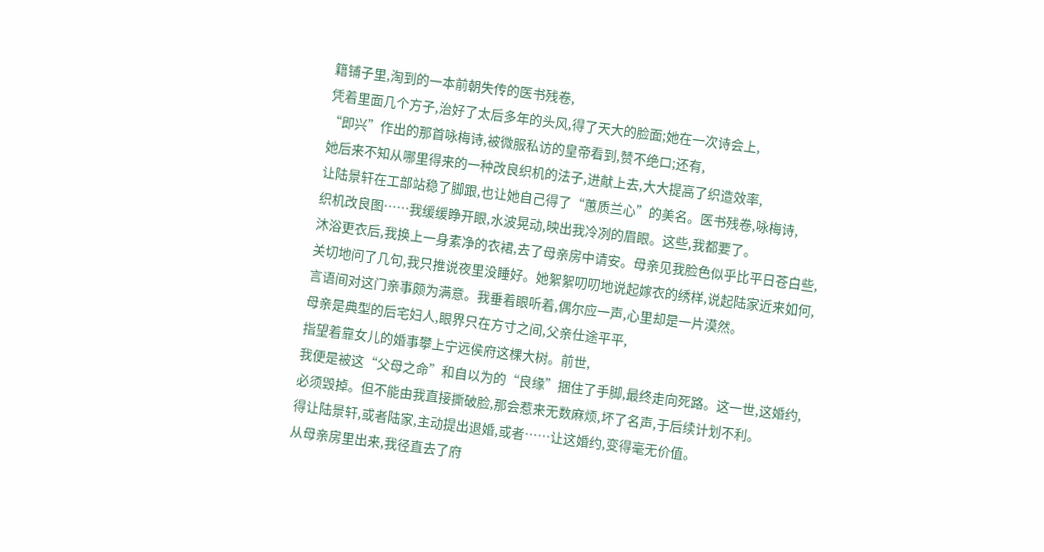籍铺子里,淘到的一本前朝失传的医书残卷,
凭着里面几个方子,治好了太后多年的头风,得了天大的脸面;她在一次诗会上,
“即兴”作出的那首咏梅诗,被微服私访的皇帝看到,赞不绝口;还有,
她后来不知从哪里得来的一种改良织机的法子,进献上去,大大提高了织造效率,
让陆景轩在工部站稳了脚跟,也让她自己得了“蕙质兰心”的美名。医书残卷,咏梅诗,
织机改良图……我缓缓睁开眼,水波晃动,映出我冷冽的眉眼。这些,我都要了。
沐浴更衣后,我换上一身素净的衣裙,去了母亲房中请安。母亲见我脸色似乎比平日苍白些,
关切地问了几句,我只推说夜里没睡好。她絮絮叨叨地说起嫁衣的绣样,说起陆家近来如何,
言语间对这门亲事颇为满意。我垂着眼听着,偶尔应一声,心里却是一片漠然。
母亲是典型的后宅妇人,眼界只在方寸之间,父亲仕途平平,
指望着靠女儿的婚事攀上宁远侯府这棵大树。前世,
我便是被这“父母之命”和自以为的“良缘”捆住了手脚,最终走向死路。这一世,这婚约,
必须毁掉。但不能由我直接撕破脸,那会惹来无数麻烦,坏了名声,于后续计划不利。
得让陆景轩,或者陆家,主动提出退婚,或者……让这婚约,变得毫无价值。
从母亲房里出来,我径直去了府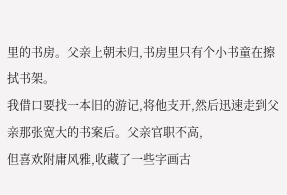里的书房。父亲上朝未归,书房里只有个小书童在擦拭书架。
我借口要找一本旧的游记,将他支开,然后迅速走到父亲那张宽大的书案后。父亲官职不高,
但喜欢附庸风雅,收藏了一些字画古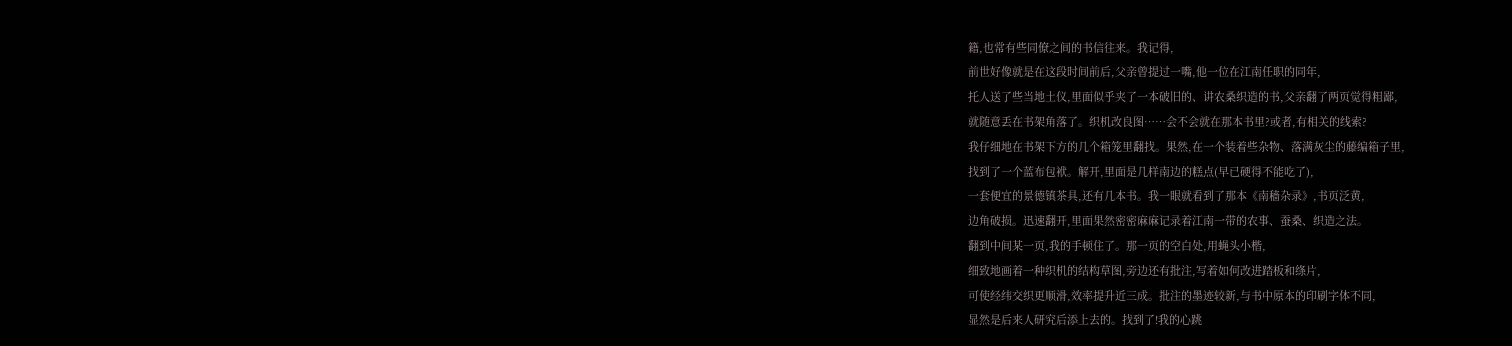籍,也常有些同僚之间的书信往来。我记得,
前世好像就是在这段时间前后,父亲曾提过一嘴,他一位在江南任职的同年,
托人送了些当地土仪,里面似乎夹了一本破旧的、讲农桑织造的书,父亲翻了两页觉得粗鄙,
就随意丢在书架角落了。织机改良图……会不会就在那本书里?或者,有相关的线索?
我仔细地在书架下方的几个箱笼里翻找。果然,在一个装着些杂物、落满灰尘的藤编箱子里,
找到了一个蓝布包袱。解开,里面是几样南边的糕点(早已硬得不能吃了),
一套便宜的景德镇茶具,还有几本书。我一眼就看到了那本《南穑杂录》,书页泛黄,
边角破损。迅速翻开,里面果然密密麻麻记录着江南一带的农事、蚕桑、织造之法。
翻到中间某一页,我的手顿住了。那一页的空白处,用蝇头小楷,
细致地画着一种织机的结构草图,旁边还有批注,写着如何改进踏板和绦片,
可使经纬交织更顺滑,效率提升近三成。批注的墨迹较新,与书中原本的印刷字体不同,
显然是后来人研究后添上去的。找到了!我的心跳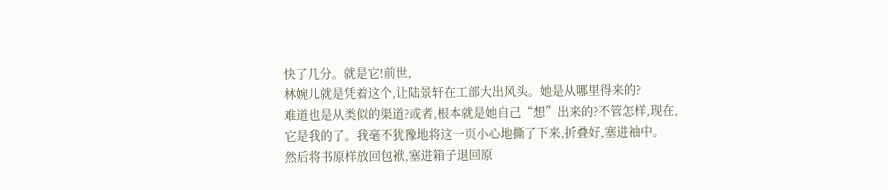快了几分。就是它!前世,
林婉儿就是凭着这个,让陆景轩在工部大出风头。她是从哪里得来的?
难道也是从类似的渠道?或者,根本就是她自己“想”出来的?不管怎样,现在,
它是我的了。我毫不犹豫地将这一页小心地撕了下来,折叠好,塞进袖中。
然后将书原样放回包袱,塞进箱子退回原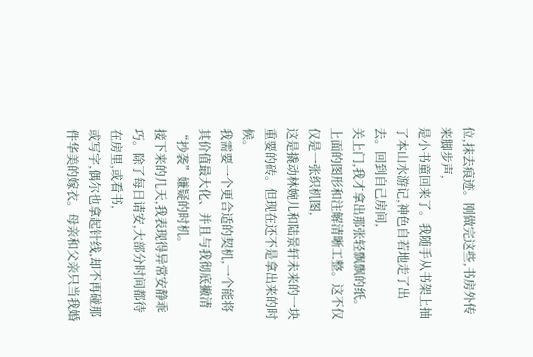位,抹去痕迹。刚做完这些,书房外传来脚步声,
是小书童回来了。我随手从书架上抽了本山水游记,神色自若地走了出去。回到自己房间,
关上门,我才拿出那张轻飘飘的纸。上面的图形和注解清晰工整。这不仅仅是一张织机图,
这是撬动林婉儿和陆景轩未来的一块重要的砖。但现在还不是拿出来的时候。
我需要一个更合适的契机,一个能将其价值最大化、并且与我彻底撇清“抄袭”嫌疑的时机。
接下来的几天,我表现得异常安静乖巧。除了每日请安,大部分时间都待在房里,或看书,
或写字,偶尔也拿起针线,却不再碰那件华美的嫁衣。母亲和父亲只当我婚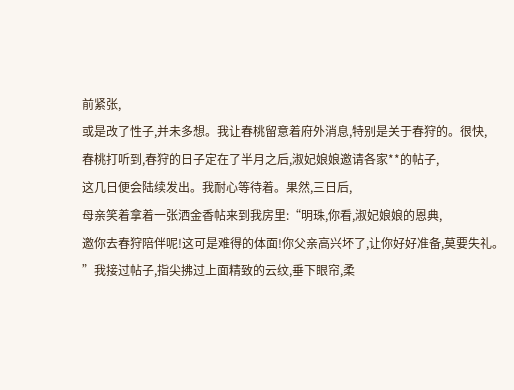前紧张,
或是改了性子,并未多想。我让春桃留意着府外消息,特别是关于春狩的。很快,
春桃打听到,春狩的日子定在了半月之后,淑妃娘娘邀请各家**的帖子,
这几日便会陆续发出。我耐心等待着。果然,三日后,
母亲笑着拿着一张洒金香帖来到我房里:“明珠,你看,淑妃娘娘的恩典,
邀你去春狩陪伴呢!这可是难得的体面!你父亲高兴坏了,让你好好准备,莫要失礼。
”我接过帖子,指尖拂过上面精致的云纹,垂下眼帘,柔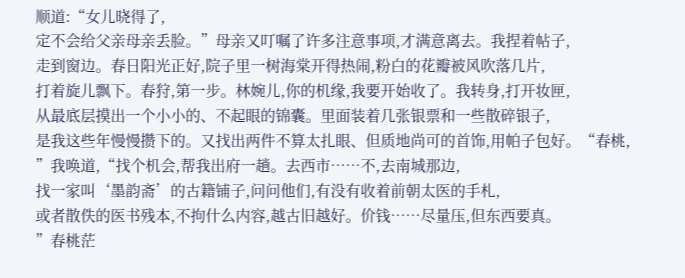顺道:“女儿晓得了,
定不会给父亲母亲丢脸。”母亲又叮嘱了许多注意事项,才满意离去。我捏着帖子,
走到窗边。春日阳光正好,院子里一树海棠开得热闹,粉白的花瓣被风吹落几片,
打着旋儿飘下。春狩,第一步。林婉儿,你的机缘,我要开始收了。我转身,打开妆匣,
从最底层摸出一个小小的、不起眼的锦囊。里面装着几张银票和一些散碎银子,
是我这些年慢慢攒下的。又找出两件不算太扎眼、但质地尚可的首饰,用帕子包好。“春桃,
”我唤道,“找个机会,帮我出府一趟。去西市……不,去南城那边,
找一家叫‘墨韵斋’的古籍铺子,问问他们,有没有收着前朝太医的手札,
或者散佚的医书残本,不拘什么内容,越古旧越好。价钱……尽量压,但东西要真。
”春桃茫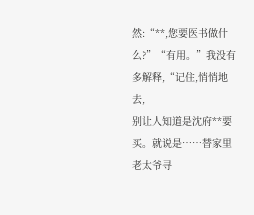然:“**,您要医书做什么?”“有用。”我没有多解释,“记住,悄悄地去,
别让人知道是沈府**要买。就说是……替家里老太爷寻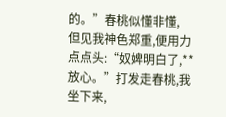的。”春桃似懂非懂,
但见我神色郑重,便用力点点头:“奴婢明白了,**放心。”打发走春桃,我坐下来,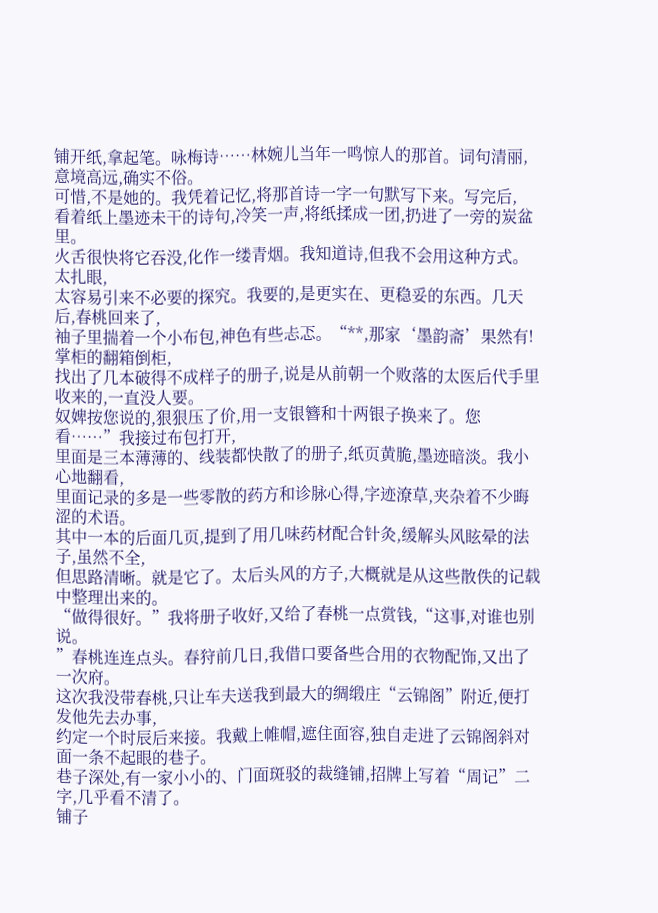铺开纸,拿起笔。咏梅诗……林婉儿当年一鸣惊人的那首。词句清丽,意境高远,确实不俗。
可惜,不是她的。我凭着记忆,将那首诗一字一句默写下来。写完后,
看着纸上墨迹未干的诗句,冷笑一声,将纸揉成一团,扔进了一旁的炭盆里。
火舌很快将它吞没,化作一缕青烟。我知道诗,但我不会用这种方式。太扎眼,
太容易引来不必要的探究。我要的,是更实在、更稳妥的东西。几天后,春桃回来了,
袖子里揣着一个小布包,神色有些忐忑。“**,那家‘墨韵斋’果然有!掌柜的翻箱倒柜,
找出了几本破得不成样子的册子,说是从前朝一个败落的太医后代手里收来的,一直没人要。
奴婢按您说的,狠狠压了价,用一支银簪和十两银子换来了。您看……”我接过布包打开,
里面是三本薄薄的、线装都快散了的册子,纸页黄脆,墨迹暗淡。我小心地翻看,
里面记录的多是一些零散的药方和诊脉心得,字迹潦草,夹杂着不少晦涩的术语。
其中一本的后面几页,提到了用几味药材配合针灸,缓解头风眩晕的法子,虽然不全,
但思路清晰。就是它了。太后头风的方子,大概就是从这些散佚的记载中整理出来的。
“做得很好。”我将册子收好,又给了春桃一点赏钱,“这事,对谁也别说。
”春桃连连点头。春狩前几日,我借口要备些合用的衣物配饰,又出了一次府。
这次我没带春桃,只让车夫送我到最大的绸缎庄“云锦阁”附近,便打发他先去办事,
约定一个时辰后来接。我戴上帷帽,遮住面容,独自走进了云锦阁斜对面一条不起眼的巷子。
巷子深处,有一家小小的、门面斑驳的裁缝铺,招牌上写着“周记”二字,几乎看不清了。
铺子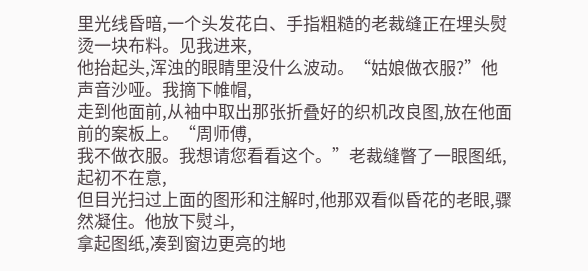里光线昏暗,一个头发花白、手指粗糙的老裁缝正在埋头熨烫一块布料。见我进来,
他抬起头,浑浊的眼睛里没什么波动。“姑娘做衣服?”他声音沙哑。我摘下帷帽,
走到他面前,从袖中取出那张折叠好的织机改良图,放在他面前的案板上。“周师傅,
我不做衣服。我想请您看看这个。”老裁缝瞥了一眼图纸,起初不在意,
但目光扫过上面的图形和注解时,他那双看似昏花的老眼,骤然凝住。他放下熨斗,
拿起图纸,凑到窗边更亮的地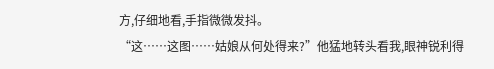方,仔细地看,手指微微发抖。
“这……这图……姑娘从何处得来?”他猛地转头看我,眼神锐利得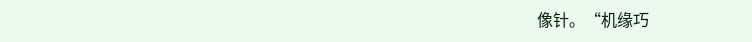像针。“机缘巧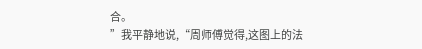合。
”我平静地说,“周师傅觉得,这图上的法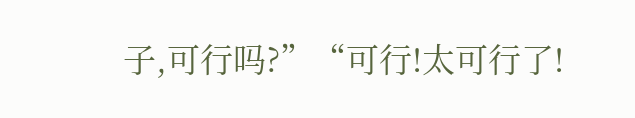子,可行吗?”“可行!太可行了!